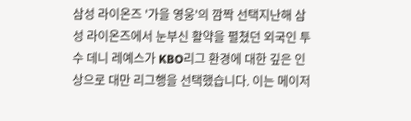삼성 라이온즈 '가을 영웅'의 깜짝 선택지난해 삼성 라이온즈에서 눈부신 활약을 펼쳤던 외국인 투수 데니 레예스가 KBO리그 환경에 대한 깊은 인상으로 대만 리그행을 선택했습니다. 이는 메이저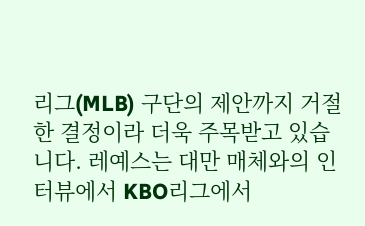리그(MLB) 구단의 제안까지 거절한 결정이라 더욱 주목받고 있습니다. 레예스는 대만 매체와의 인터뷰에서 KBO리그에서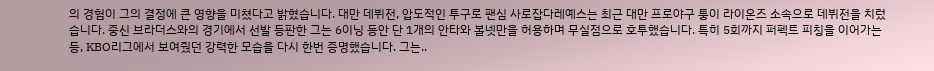의 경험이 그의 결정에 큰 영향을 미쳤다고 밝혔습니다. 대만 데뷔전, 압도적인 투구로 팬심 사로잡다레예스는 최근 대만 프로야구 퉁이 라이온즈 소속으로 데뷔전을 치렀습니다. 중신 브라더스와의 경기에서 선발 등판한 그는 6이닝 동안 단 1개의 안타와 볼넷만을 허용하며 무실점으로 호투했습니다. 특히 5회까지 퍼펙트 피칭을 이어가는 등, KBO리그에서 보여줬던 강력한 모습을 다시 한번 증명했습니다. 그는..